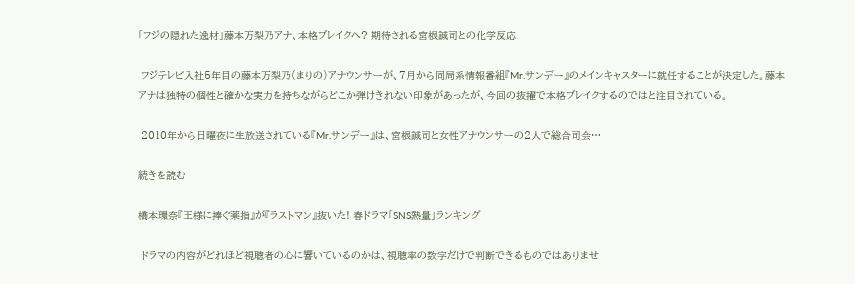「フジの隠れた逸材」藤本万梨乃アナ、本格ブレイクへ? 期待される宮根誠司との化学反応

 フジテレビ入社5年目の藤本万梨乃(まりの)アナウンサーが、7月から同局系情報番組『Mr.サンデー』のメインキャスターに就任することが決定した。藤本アナは独特の個性と確かな実力を持ちながらどこか弾けきれない印象があったが、今回の抜擢で本格ブレイクするのではと注目されている。

 2010年から日曜夜に生放送されている『Mr.サンデー』は、宮根誠司と女性アナウンサーの2人で総合司会…

続きを読む

橋本環奈『王様に捧ぐ薬指』が『ラストマン』抜いた! 春ドラマ「SNS熱量」ランキング

 ドラマの内容がどれほど視聴者の心に響いているのかは、視聴率の数字だけで判断できるものではありませ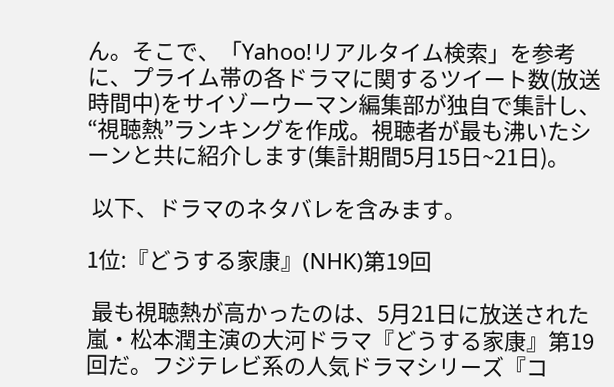ん。そこで、「Yahoo!リアルタイム検索」を参考に、プライム帯の各ドラマに関するツイート数(放送時間中)をサイゾーウーマン編集部が独自で集計し、“視聴熱”ランキングを作成。視聴者が最も沸いたシーンと共に紹介します(集計期間5月15日~21日)。

 以下、ドラマのネタバレを含みます。

1位:『どうする家康』(NHK)第19回

 最も視聴熱が高かったのは、5月21日に放送された嵐・松本潤主演の大河ドラマ『どうする家康』第19回だ。フジテレビ系の人気ドラマシリーズ『コ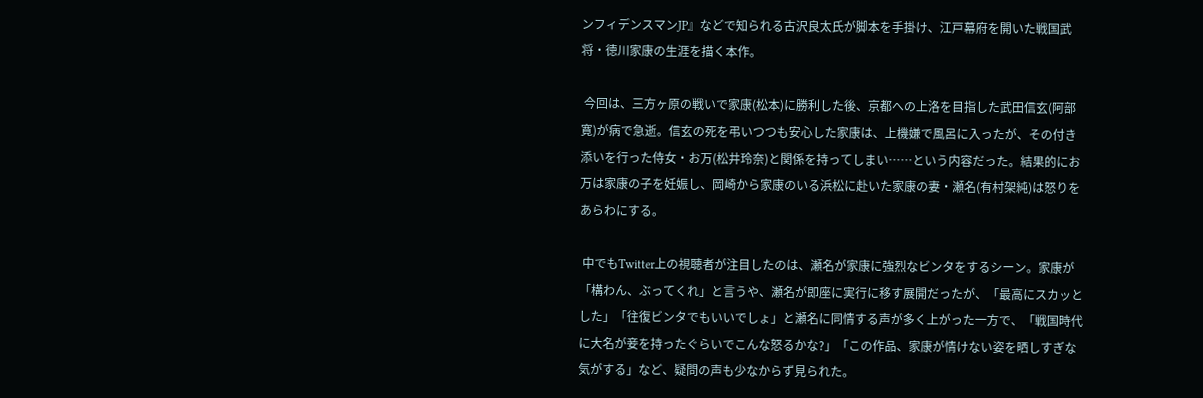ンフィデンスマンJP』などで知られる古沢良太氏が脚本を手掛け、江戸幕府を開いた戦国武将・徳川家康の生涯を描く本作。

 今回は、三方ヶ原の戦いで家康(松本)に勝利した後、京都への上洛を目指した武田信玄(阿部寛)が病で急逝。信玄の死を弔いつつも安心した家康は、上機嫌で風呂に入ったが、その付き添いを行った侍女・お万(松井玲奈)と関係を持ってしまい……という内容だった。結果的にお万は家康の子を妊娠し、岡崎から家康のいる浜松に赴いた家康の妻・瀬名(有村架純)は怒りをあらわにする。

 中でもTwitter上の視聴者が注目したのは、瀬名が家康に強烈なビンタをするシーン。家康が「構わん、ぶってくれ」と言うや、瀬名が即座に実行に移す展開だったが、「最高にスカッとした」「往復ビンタでもいいでしょ」と瀬名に同情する声が多く上がった一方で、「戦国時代に大名が妾を持ったぐらいでこんな怒るかな?」「この作品、家康が情けない姿を晒しすぎな気がする」など、疑問の声も少なからず見られた。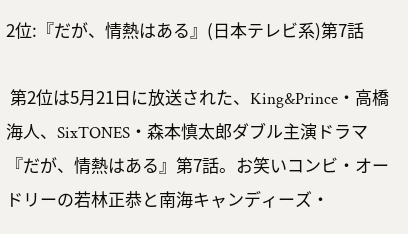2位:『だが、情熱はある』(日本テレビ系)第7話

 第2位は5月21日に放送された、King&Prince・高橋海人、SixTONES・森本慎太郎ダブル主演ドラマ『だが、情熱はある』第7話。お笑いコンビ・オードリーの若林正恭と南海キャンディーズ・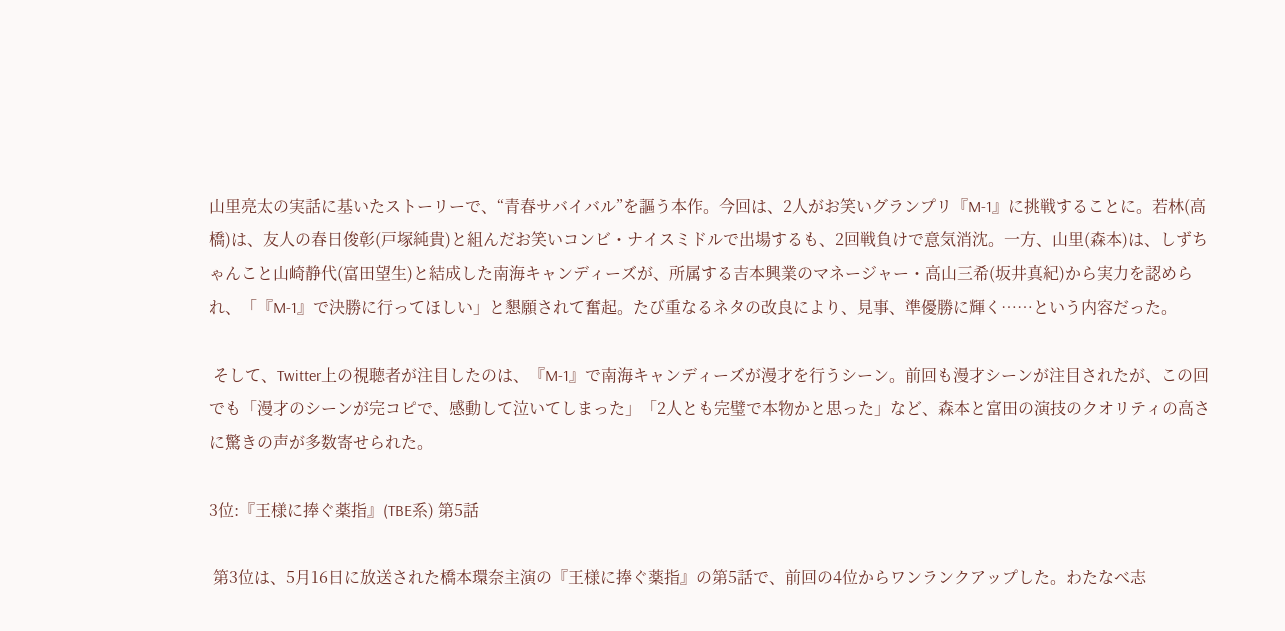山里亮太の実話に基いたストーリーで、“青春サバイバル”を謳う本作。今回は、2人がお笑いグランプリ『M-1』に挑戦することに。若林(高橋)は、友人の春日俊彰(戸塚純貴)と組んだお笑いコンビ・ナイスミドルで出場するも、2回戦負けで意気消沈。一方、山里(森本)は、しずちゃんこと山崎静代(富田望生)と結成した南海キャンディーズが、所属する吉本興業のマネージャー・高山三希(坂井真紀)から実力を認められ、「『M-1』で決勝に行ってほしい」と懇願されて奮起。たび重なるネタの改良により、見事、準優勝に輝く……という内容だった。

 そして、Twitter上の視聴者が注目したのは、『M-1』で南海キャンディーズが漫才を行うシーン。前回も漫才シーンが注目されたが、この回でも「漫才のシーンが完コピで、感動して泣いてしまった」「2人とも完璧で本物かと思った」など、森本と富田の演技のクオリティの高さに驚きの声が多数寄せられた。

3位:『王様に捧ぐ薬指』(TBE系) 第5話

 第3位は、5月16日に放送された橋本環奈主演の『王様に捧ぐ薬指』の第5話で、前回の4位からワンランクアップした。わたなべ志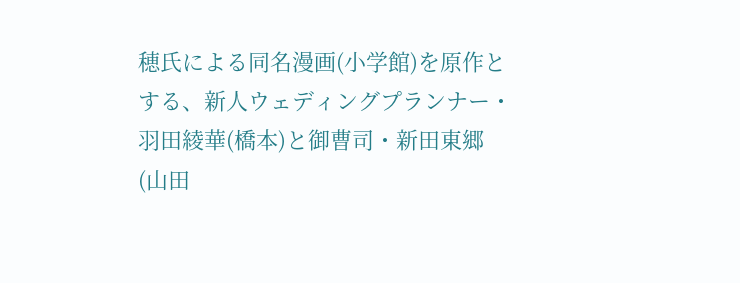穂氏による同名漫画(小学館)を原作とする、新人ウェディングプランナー・羽田綾華(橋本)と御曹司・新田東郷(山田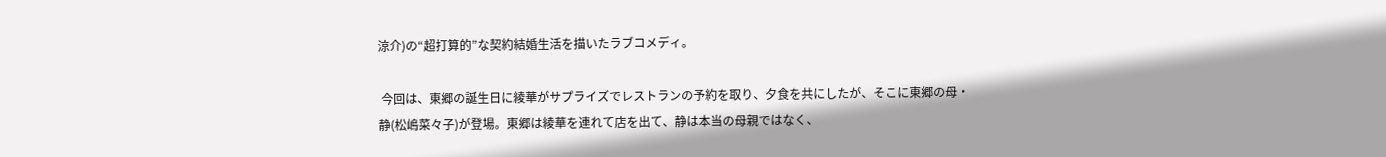涼介)の“超打算的”な契約結婚生活を描いたラブコメディ。

 今回は、東郷の誕生日に綾華がサプライズでレストランの予約を取り、夕食を共にしたが、そこに東郷の母・静(松嶋菜々子)が登場。東郷は綾華を連れて店を出て、静は本当の母親ではなく、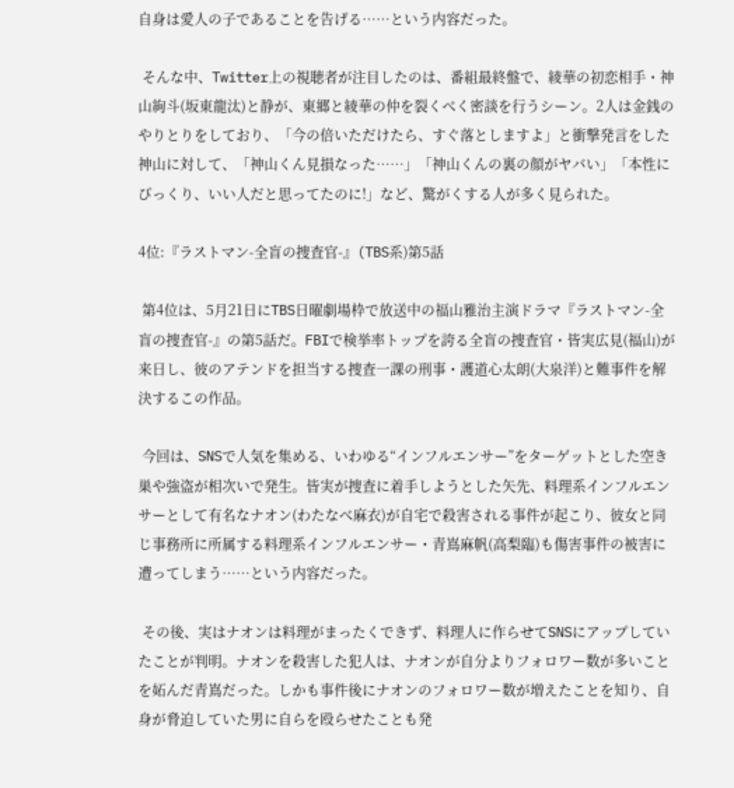自身は愛人の子であることを告げる……という内容だった。

 そんな中、Twitter上の視聴者が注目したのは、番組最終盤で、綾華の初恋相手・神山絢斗(坂東龍汰)と静が、東郷と綾華の仲を裂くべく密談を行うシーン。2人は金銭のやりとりをしており、「今の倍いただけたら、すぐ落としますよ」と衝撃発言をした神山に対して、「神山くん見損なった……」「神山くんの裏の顔がヤバい」「本性にびっくり、いい人だと思ってたのに!」など、驚がくする人が多く見られた。

4位:『ラストマン-全盲の捜査官-』(TBS系)第5話

 第4位は、5月21日にTBS日曜劇場枠で放送中の福山雅治主演ドラマ『ラストマン-全盲の捜査官-』の第5話だ。FBIで検挙率トップを誇る全盲の捜査官・皆実広見(福山)が来日し、彼のアテンドを担当する捜査一課の刑事・護道心太朗(大泉洋)と難事件を解決するこの作品。

 今回は、SNSで人気を集める、いわゆる“インフルエンサー”をターゲットとした空き巣や強盗が相次いで発生。皆実が捜査に着手しようとした矢先、料理系インフルエンサーとして有名なナオン(わたなべ麻衣)が自宅で殺害される事件が起こり、彼女と同じ事務所に所属する料理系インフルエンサー・青嶌麻帆(高梨臨)も傷害事件の被害に遭ってしまう……という内容だった。

 その後、実はナオンは料理がまったくできず、料理人に作らせてSNSにアップしていたことが判明。ナオンを殺害した犯人は、ナオンが自分よりフォロワー数が多いことを妬んだ青嶌だった。しかも事件後にナオンのフォロワー数が増えたことを知り、自身が脅迫していた男に自らを殴らせたことも発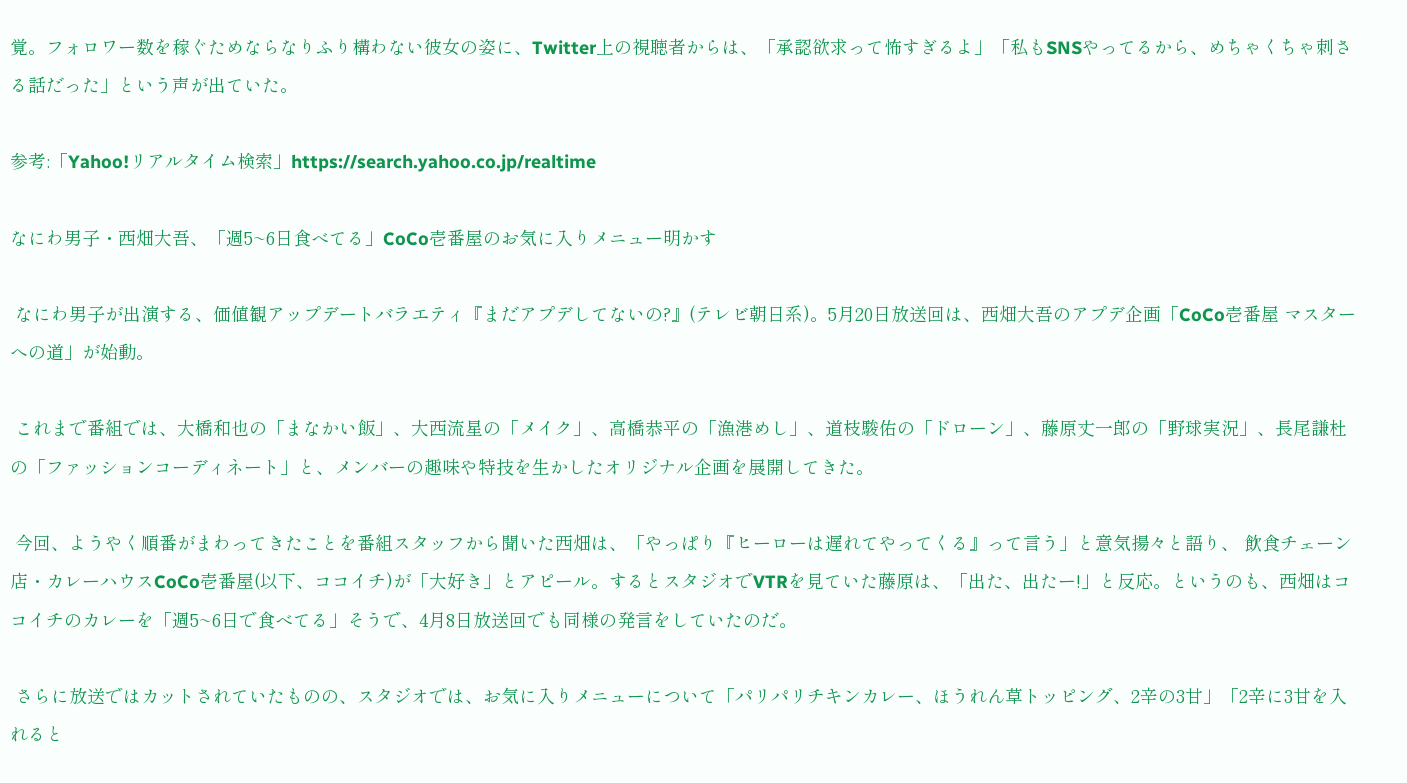覚。フォロワー数を稼ぐためならなりふり構わない彼女の姿に、Twitter上の視聴者からは、「承認欲求って怖すぎるよ」「私もSNSやってるから、めちゃくちゃ刺さる話だった」という声が出ていた。

参考:「Yahoo!リアルタイム検索」https://search.yahoo.co.jp/realtime

なにわ男子・西畑大吾、「週5~6日食べてる」CoCo壱番屋のお気に入りメニュー明かす

 なにわ男子が出演する、価値観アップデートバラエティ『まだアプデしてないの?』(テレビ朝日系)。5月20日放送回は、西畑大吾のアプデ企画「CoCo壱番屋 マスターへの道」が始動。

 これまで番組では、大橋和也の「まなかい飯」、大西流星の「メイク」、高橋恭平の「漁港めし」、道枝駿佑の「ドローン」、藤原丈一郎の「野球実況」、長尾謙杜の「ファッションコーディネート」と、メンバーの趣味や特技を生かしたオリジナル企画を展開してきた。

 今回、ようやく順番がまわってきたことを番組スタッフから聞いた西畑は、「やっぱり『ヒーローは遅れてやってくる』って言う」と意気揚々と語り、 飲食チェーン店・カレーハウスCoCo壱番屋(以下、ココイチ)が「大好き」とアピール。するとスタジオでVTRを見ていた藤原は、「出た、出たー!」と反応。というのも、西畑はココイチのカレーを「週5~6日で食べてる」そうで、4月8日放送回でも同様の発言をしていたのだ。

 さらに放送ではカットされていたものの、スタジオでは、お気に入りメニューについて「パリパリチキンカレー、ほうれん草トッピング、2辛の3甘」「2辛に3甘を入れると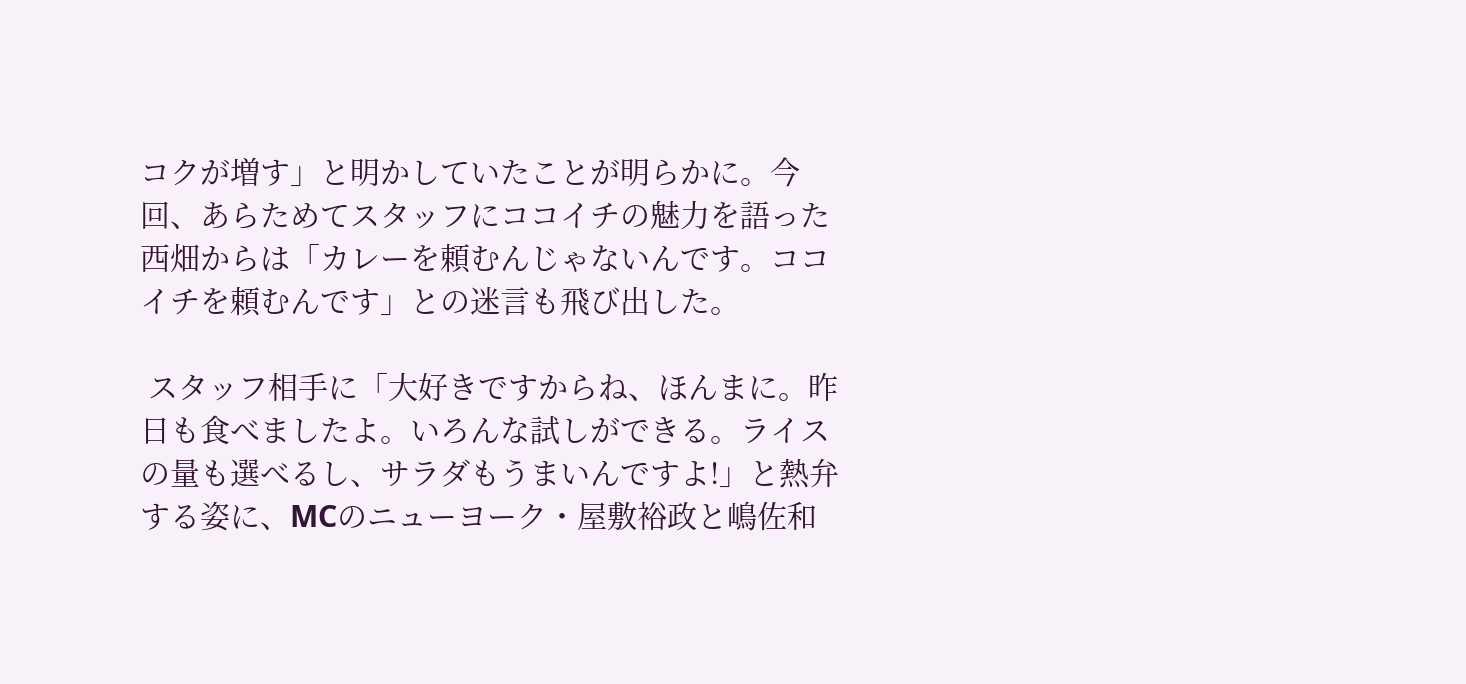コクが増す」と明かしていたことが明らかに。今回、あらためてスタッフにココイチの魅力を語った西畑からは「カレーを頼むんじゃないんです。ココイチを頼むんです」との迷言も飛び出した。

 スタッフ相手に「大好きですからね、ほんまに。昨日も食べましたよ。いろんな試しができる。ライスの量も選べるし、サラダもうまいんですよ!」と熱弁する姿に、MCのニューヨーク・屋敷裕政と嶋佐和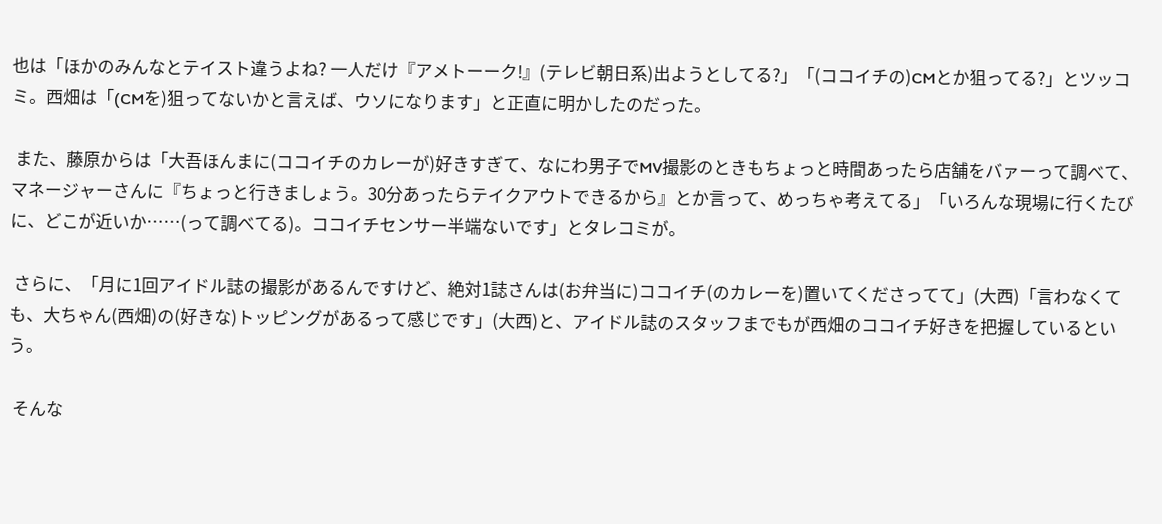也は「ほかのみんなとテイスト違うよね? 一人だけ『アメトーーク!』(テレビ朝日系)出ようとしてる?」「(ココイチの)CMとか狙ってる?」とツッコミ。西畑は「(CMを)狙ってないかと言えば、ウソになります」と正直に明かしたのだった。

 また、藤原からは「大吾ほんまに(ココイチのカレーが)好きすぎて、なにわ男子でMV撮影のときもちょっと時間あったら店舗をバァーって調べて、マネージャーさんに『ちょっと行きましょう。30分あったらテイクアウトできるから』とか言って、めっちゃ考えてる」「いろんな現場に行くたびに、どこが近いか……(って調べてる)。ココイチセンサー半端ないです」とタレコミが。

 さらに、「月に1回アイドル誌の撮影があるんですけど、絶対1誌さんは(お弁当に)ココイチ(のカレーを)置いてくださってて」(大西)「言わなくても、大ちゃん(西畑)の(好きな)トッピングがあるって感じです」(大西)と、アイドル誌のスタッフまでもが西畑のココイチ好きを把握しているという。

 そんな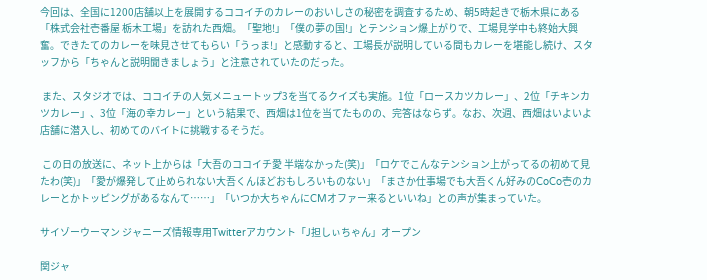今回は、全国に1200店舗以上を展開するココイチのカレーのおいしさの秘密を調査するため、朝5時起きで栃木県にある「株式会社壱番屋 栃木工場」を訪れた西畑。「聖地!」「僕の夢の国!」とテンション爆上がりで、工場見学中も終始大興奮。できたてのカレーを味見させてもらい「うっま!」と感動すると、工場長が説明している間もカレーを堪能し続け、スタッフから「ちゃんと説明聞きましょう」と注意されていたのだった。

 また、スタジオでは、ココイチの人気メニュートップ3を当てるクイズも実施。1位「ロースカツカレー」、2位「チキンカツカレー」、3位「海の幸カレー」という結果で、西畑は1位を当てたものの、完答はならず。なお、次週、西畑はいよいよ店舗に潜入し、初めてのバイトに挑戦するそうだ。

 この日の放送に、ネット上からは「大吾のココイチ愛 半端なかった(笑)」「ロケでこんなテンション上がってるの初めて見たわ(笑)」「愛が爆発して止められない大吾くんほどおもしろいものない」「まさか仕事場でも大吾くん好みのCoCo壱のカレーとかトッピングがあるなんて……」「いつか大ちゃんにCMオファー来るといいね」との声が集まっていた。

サイゾーウーマン ジャニーズ情報専用Twitterアカウント「J担しぃちゃん」オープン

関ジャ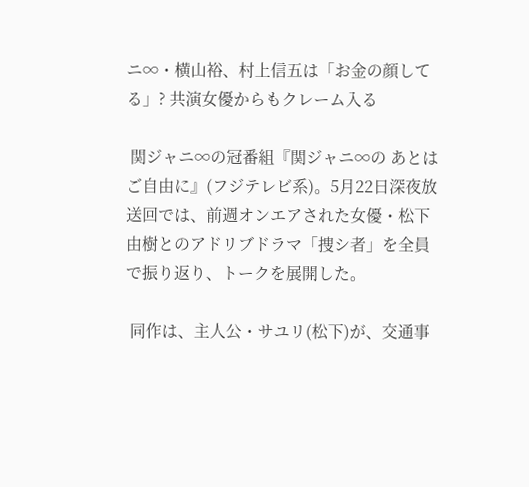ニ∞・横山裕、村上信五は「お金の顔してる」? 共演女優からもクレーム入る

 関ジャニ∞の冠番組『関ジャニ∞の あとはご自由に』(フジテレビ系)。5月22日深夜放送回では、前週オンエアされた女優・松下由樹とのアドリブドラマ「捜シ者」を全員で振り返り、トークを展開した。

 同作は、主人公・サユリ(松下)が、交通事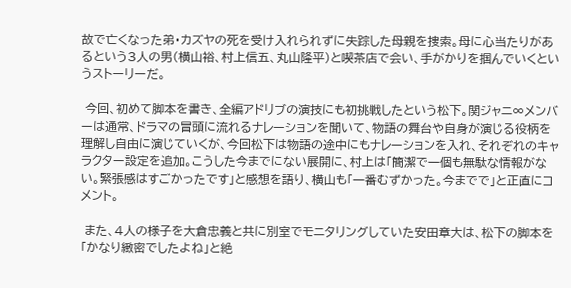故で亡くなった弟・カズヤの死を受け入れられずに失踪した母親を捜索。母に心当たりがあるという3人の男(横山裕、村上信五、丸山隆平)と喫茶店で会い、手がかりを掴んでいくというストーリーだ。

 今回、初めて脚本を書き、全編アドリブの演技にも初挑戦したという松下。関ジャニ∞メンバーは通常、ドラマの冒頭に流れるナレーションを聞いて、物語の舞台や自身が演じる役柄を理解し自由に演じていくが、今回松下は物語の途中にもナレーションを入れ、それぞれのキャラクター設定を追加。こうした今までにない展開に、村上は「簡潔で一個も無駄な情報がない。緊張感はすごかったです」と感想を語り、横山も「一番むずかった。今までで」と正直にコメント。

 また、4人の様子を大倉忠義と共に別室でモニタリングしていた安田章大は、松下の脚本を「かなり緻密でしたよね」と絶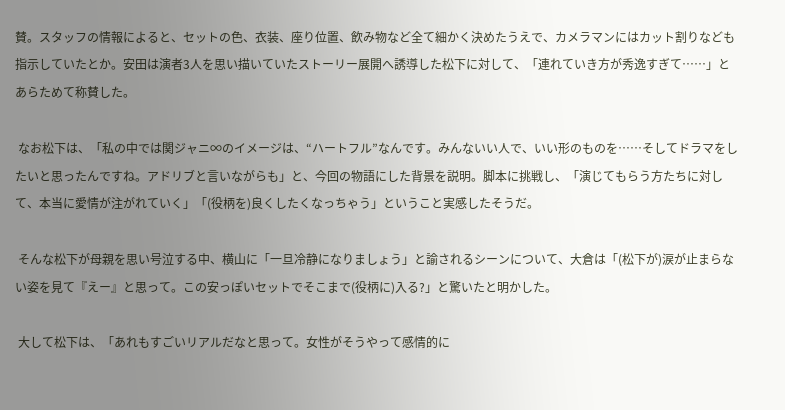賛。スタッフの情報によると、セットの色、衣装、座り位置、飲み物など全て細かく決めたうえで、カメラマンにはカット割りなども指示していたとか。安田は演者3人を思い描いていたストーリー展開へ誘導した松下に対して、「連れていき方が秀逸すぎて……」とあらためて称賛した。

 なお松下は、「私の中では関ジャニ∞のイメージは、“ハートフル”なんです。みんないい人で、いい形のものを……そしてドラマをしたいと思ったんですね。アドリブと言いながらも」と、今回の物語にした背景を説明。脚本に挑戦し、「演じてもらう方たちに対して、本当に愛情が注がれていく」「(役柄を)良くしたくなっちゃう」ということ実感したそうだ。

 そんな松下が母親を思い号泣する中、横山に「一旦冷静になりましょう」と諭されるシーンについて、大倉は「(松下が)涙が止まらない姿を見て『えー』と思って。この安っぽいセットでそこまで(役柄に)入る?」と驚いたと明かした。

 大して松下は、「あれもすごいリアルだなと思って。女性がそうやって感情的に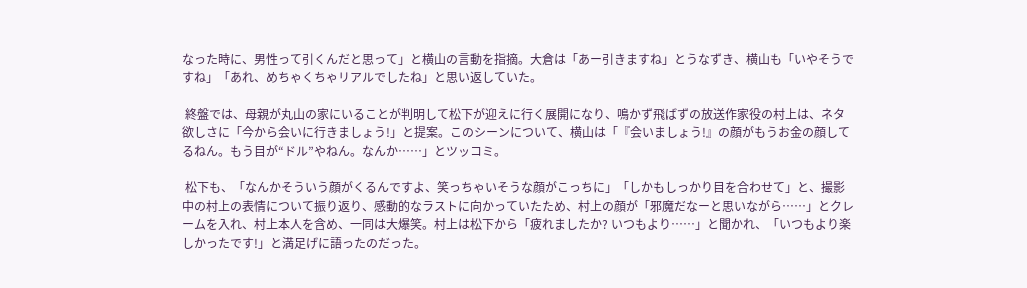なった時に、男性って引くんだと思って」と横山の言動を指摘。大倉は「あー引きますね」とうなずき、横山も「いやそうですね」「あれ、めちゃくちゃリアルでしたね」と思い返していた。

 終盤では、母親が丸山の家にいることが判明して松下が迎えに行く展開になり、鳴かず飛ばずの放送作家役の村上は、ネタ欲しさに「今から会いに行きましょう!」と提案。このシーンについて、横山は「『会いましょう!』の顔がもうお金の顔してるねん。もう目が“ドル”やねん。なんか……」とツッコミ。

 松下も、「なんかそういう顔がくるんですよ、笑っちゃいそうな顔がこっちに」「しかもしっかり目を合わせて」と、撮影中の村上の表情について振り返り、感動的なラストに向かっていたため、村上の顔が「邪魔だなーと思いながら……」とクレームを入れ、村上本人を含め、一同は大爆笑。村上は松下から「疲れましたか? いつもより……」と聞かれ、「いつもより楽しかったです!」と満足げに語ったのだった。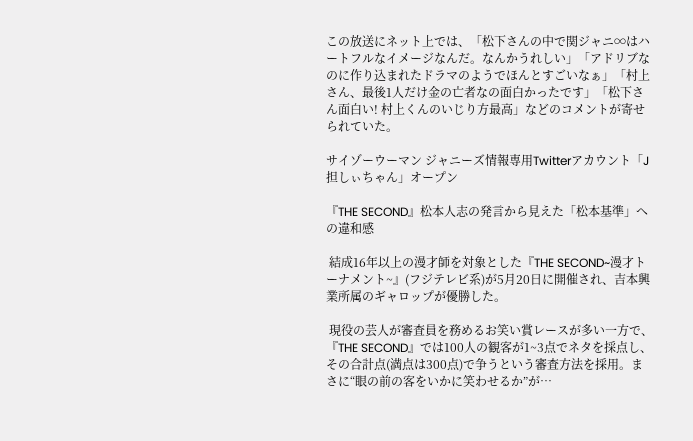この放送にネット上では、「松下さんの中で関ジャニ∞はハートフルなイメージなんだ。なんかうれしい」「アドリブなのに作り込まれたドラマのようでほんとすごいなぁ」「村上さん、最後1人だけ金の亡者なの面白かったです」「松下さん面白い! 村上くんのいじり方最高」などのコメントが寄せられていた。

サイゾーウーマン ジャニーズ情報専用Twitterアカウント「J担しぃちゃん」オープン

『THE SECOND』松本人志の発言から見えた「松本基準」への違和感

 結成16年以上の漫才師を対象とした『THE SECOND~漫才トーナメント~』(フジテレビ系)が5月20日に開催され、吉本興業所属のギャロップが優勝した。

 現役の芸人が審査員を務めるお笑い賞レースが多い一方で、『THE SECOND』では100人の観客が1~3点でネタを採点し、その合計点(満点は300点)で争うという審査方法を採用。まさに“眼の前の客をいかに笑わせるか”が…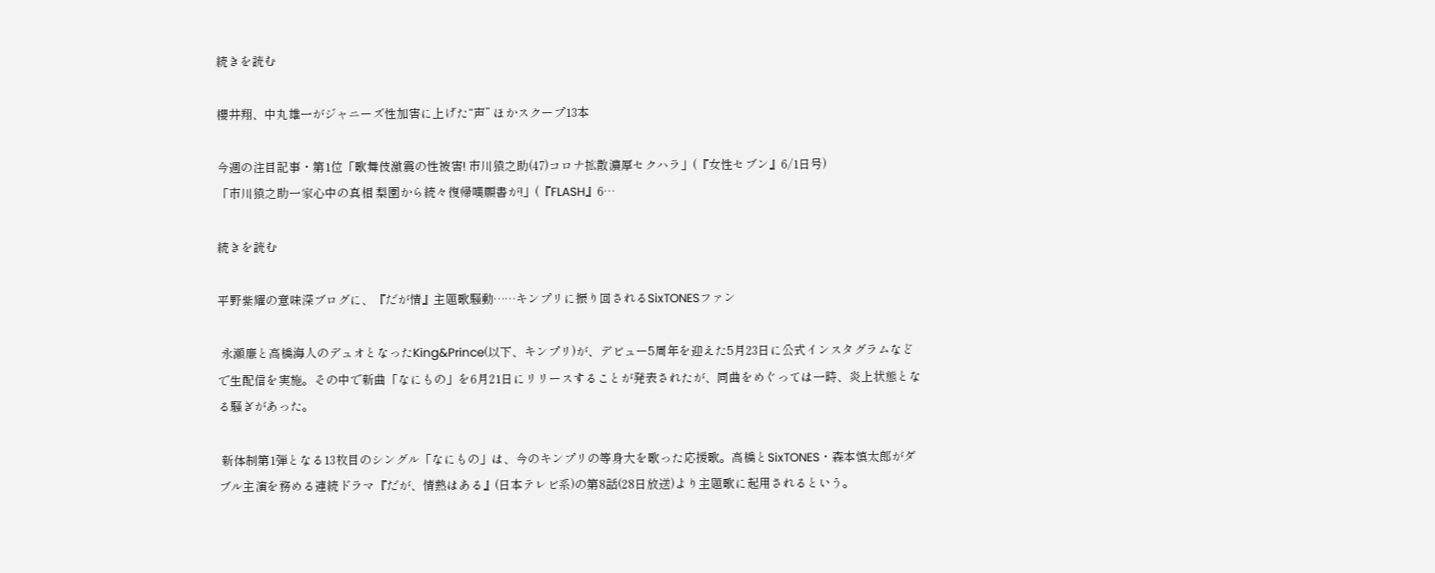続きを読む

櫻井翔、中丸雄一がジャニーズ性加害に上げた“声” ほかスクープ13本

今週の注目記事・第1位「歌舞伎激震の性被害! 市川猿之助(47)コロナ拡散濃厚セクハラ」(『女性セブン』6/1日号)
「市川猿之助一家心中の真相 梨園から続々復帰嘆願書が!」(『FLASH』6…

続きを読む

平野紫耀の意味深ブログに、『だが情』主題歌騒動……キンプリに振り回されるSixTONESファン

 永瀬廉と高橋海人のデュオとなったKing&Prince(以下、キンプリ)が、デビュー5周年を迎えた5月23日に公式インスタグラムなどで生配信を実施。その中で新曲「なにもの」を6月21日にリリースすることが発表されたが、同曲をめぐっては一時、炎上状態となる騒ぎがあった。

 新体制第1弾となる13枚目のシングル「なにもの」は、今のキンプリの等身大を歌った応援歌。高橋とSixTONES・森本慎太郎がダブル主演を務める連続ドラマ『だが、情熱はある』(日本テレビ系)の第8話(28日放送)より主題歌に起用されるという。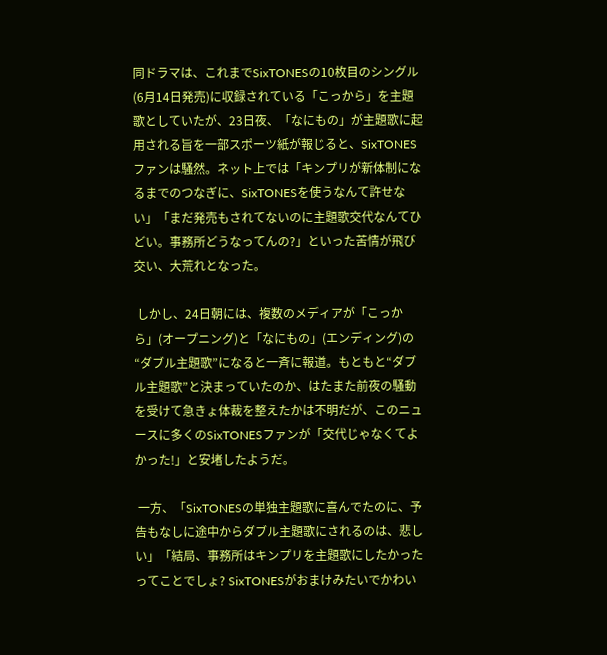同ドラマは、これまでSixTONESの10枚目のシングル(6月14日発売)に収録されている「こっから」を主題歌としていたが、23日夜、「なにもの」が主題歌に起用される旨を一部スポーツ紙が報じると、SixTONESファンは騒然。ネット上では「キンプリが新体制になるまでのつなぎに、SixTONESを使うなんて許せない」「まだ発売もされてないのに主題歌交代なんてひどい。事務所どうなってんの?」といった苦情が飛び交い、大荒れとなった。

 しかし、24日朝には、複数のメディアが「こっから」(オープニング)と「なにもの」(エンディング)の“ダブル主題歌”になると一斉に報道。もともと“ダブル主題歌”と決まっていたのか、はたまた前夜の騒動を受けて急きょ体裁を整えたかは不明だが、このニュースに多くのSixTONESファンが「交代じゃなくてよかった!」と安堵したようだ。

 一方、「SixTONESの単独主題歌に喜んでたのに、予告もなしに途中からダブル主題歌にされるのは、悲しい」「結局、事務所はキンプリを主題歌にしたかったってことでしょ? SixTONESがおまけみたいでかわい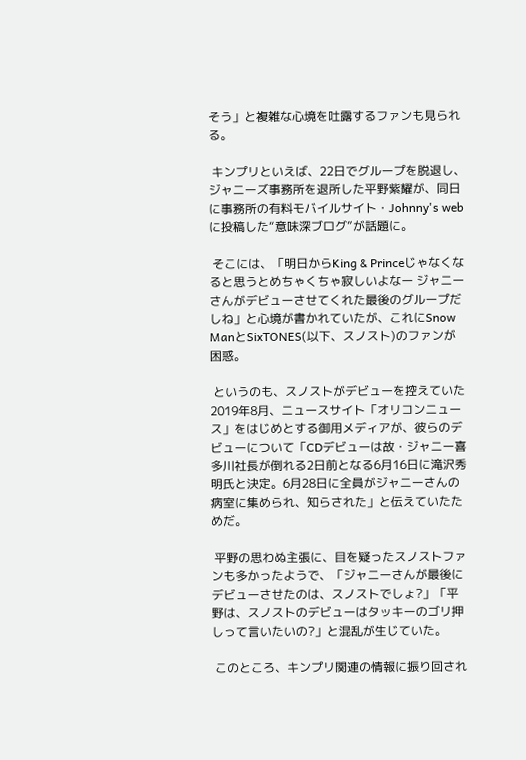そう」と複雑な心境を吐露するファンも見られる。

 キンプリといえば、22日でグループを脱退し、ジャニーズ事務所を退所した平野紫耀が、同日に事務所の有料モバイルサイト・Johnny's webに投稿した“意味深ブログ”が話題に。

 そこには、「明日からKing & Princeじゃなくなると思うとめちゃくちゃ寂しいよなー ジャニーさんがデビューさせてくれた最後のグループだしね」と心境が書かれていたが、これにSnow ManとSixTONES(以下、スノスト)のファンが困惑。

 というのも、スノストがデビューを控えていた2019年8月、ニュースサイト「オリコンニュース」をはじめとする御用メディアが、彼らのデビューについて「CDデビューは故・ジャニー喜多川社長が倒れる2日前となる6月16日に滝沢秀明氏と決定。6月28日に全員がジャニーさんの病室に集められ、知らされた」と伝えていたためだ。

 平野の思わぬ主張に、目を疑ったスノストファンも多かったようで、「ジャニーさんが最後にデビューさせたのは、スノストでしょ?」「平野は、スノストのデビューはタッキーのゴリ押しって言いたいの?」と混乱が生じていた。

 このところ、キンプリ関連の情報に振り回され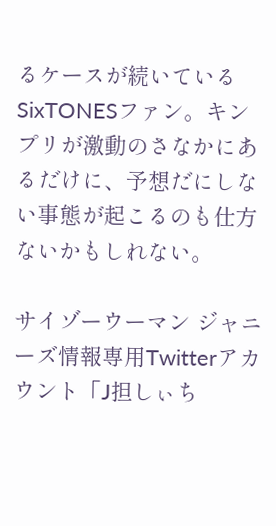るケースが続いているSixTONESファン。キンプリが激動のさなかにあるだけに、予想だにしない事態が起こるのも仕方ないかもしれない。

サイゾーウーマン ジャニーズ情報専用Twitterアカウント「J担しぃち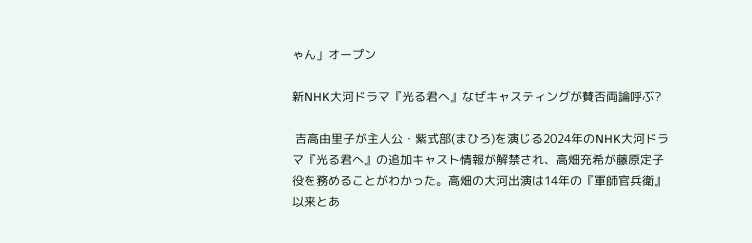ゃん」オープン

新NHK大河ドラマ『光る君へ』なぜキャスティングが賛否両論呼ぶ?

 吉高由里子が主人公・紫式部(まひろ)を演じる2024年のNHK大河ドラマ『光る君へ』の追加キャスト情報が解禁され、高畑充希が藤原定子役を務めることがわかった。高畑の大河出演は14年の『軍師官兵衛』以来とあ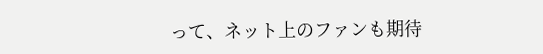って、ネット上のファンも期待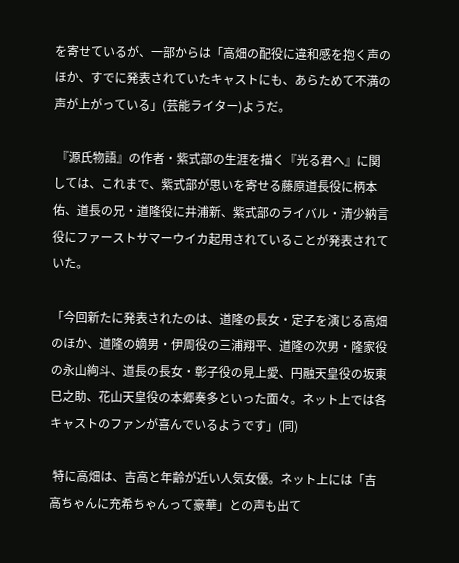を寄せているが、一部からは「高畑の配役に違和感を抱く声のほか、すでに発表されていたキャストにも、あらためて不満の声が上がっている」(芸能ライター)ようだ。

 『源氏物語』の作者・紫式部の生涯を描く『光る君へ』に関しては、これまで、紫式部が思いを寄せる藤原道長役に柄本佑、道長の兄・道隆役に井浦新、紫式部のライバル・清少納言役にファーストサマーウイカ起用されていることが発表されていた。

「今回新たに発表されたのは、道隆の長女・定子を演じる高畑のほか、道隆の嫡男・伊周役の三浦翔平、道隆の次男・隆家役の永山絢斗、道長の長女・彰子役の見上愛、円融天皇役の坂東巳之助、花山天皇役の本郷奏多といった面々。ネット上では各キャストのファンが喜んでいるようです」(同)

 特に高畑は、吉高と年齢が近い人気女優。ネット上には「吉高ちゃんに充希ちゃんって豪華」との声も出て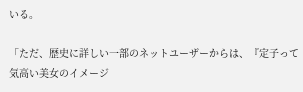いる。

「ただ、歴史に詳しい一部のネットユーザーからは、『定子って気高い美女のイメージ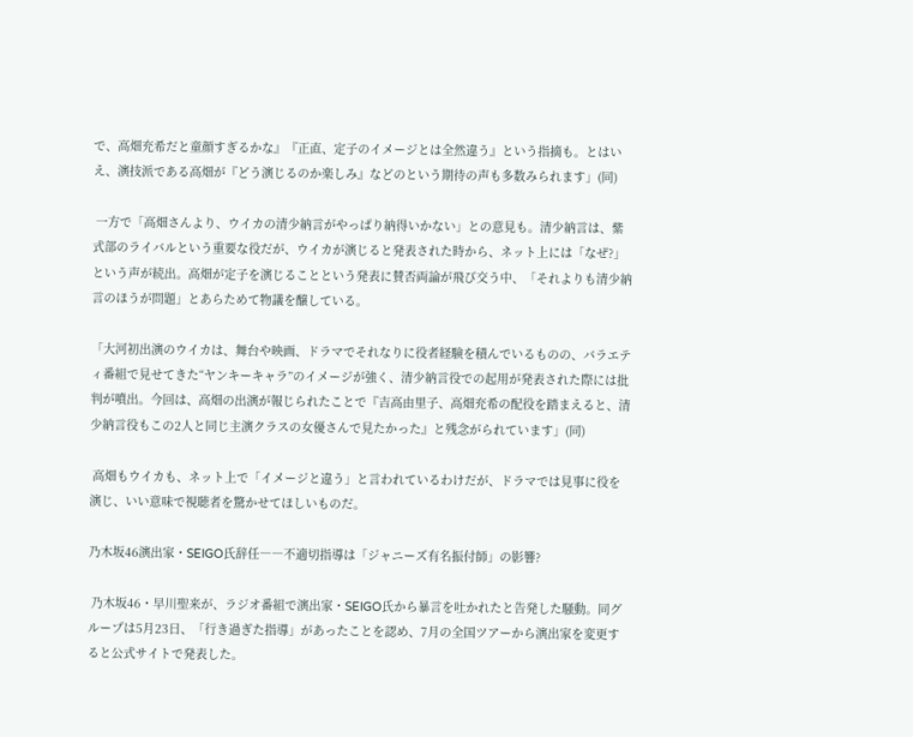で、高畑充希だと童顔すぎるかな』『正直、定子のイメージとは全然違う』という指摘も。とはいえ、演技派である高畑が『どう演じるのか楽しみ』などのという期待の声も多数みられます」(同)

 一方で「高畑さんより、ウイカの清少納言がやっぱり納得いかない」との意見も。清少納言は、紫式部のライバルという重要な役だが、ウイカが演じると発表された時から、ネット上には「なぜ?」という声が続出。高畑が定子を演じることという発表に賛否両論が飛び交う中、「それよりも清少納言のほうが問題」とあらためて物議を醸している。

「大河初出演のウイカは、舞台や映画、ドラマでそれなりに役者経験を積んでいるものの、バラエティ番組で見せてきた“ヤンキーキャラ”のイメージが強く、清少納言役での起用が発表された際には批判が噴出。今回は、高畑の出演が報じられたことで『吉高由里子、高畑充希の配役を踏まえると、清少納言役もこの2人と同じ主演クラスの女優さんで見たかった』と残念がられています」(同)

 高畑もウイカも、ネット上で「イメージと違う」と言われているわけだが、ドラマでは見事に役を演じ、いい意味で視聴者を驚かせてほしいものだ。

乃木坂46演出家・SEIGO氏辞任――不適切指導は「ジャニーズ有名振付師」の影響?

 乃木坂46・早川聖来が、ラジオ番組で演出家・SEIGO氏から暴言を吐かれたと告発した騒動。同グループは5月23日、「行き過ぎた指導」があったことを認め、7月の全国ツアーから演出家を変更すると公式サイトで発表した。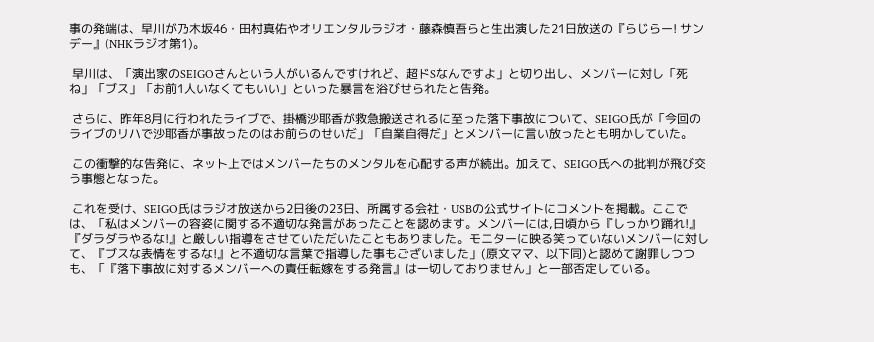事の発端は、早川が乃木坂46・田村真佑やオリエンタルラジオ・藤森慎吾らと生出演した21日放送の『らじらー! サンデー』(NHKラジオ第1)。

 早川は、「演出家のSEIGOさんという人がいるんですけれど、超ドSなんですよ」と切り出し、メンバーに対し「死ね」「ブス」「お前1人いなくてもいい」といった暴言を浴びせられたと告発。

 さらに、昨年8月に行われたライブで、掛橋沙耶香が救急搬送されるに至った落下事故について、SEIGO氏が「今回のライブのリハで沙耶香が事故ったのはお前らのせいだ」「自業自得だ」とメンバーに言い放ったとも明かしていた。

 この衝撃的な告発に、ネット上ではメンバーたちのメンタルを心配する声が続出。加えて、SEIGO氏への批判が飛び交う事態となった。

 これを受け、SEIGO氏はラジオ放送から2日後の23日、所属する会社・USBの公式サイトにコメントを掲載。ここでは、「私はメンバーの容姿に関する不適切な発言があったことを認めます。メンバーには,日頃から『しっかり踊れ!』『ダラダラやるな!』と厳しい指導をさせていただいたこともありました。モニターに映る笑っていないメンバーに対して、『ブスな表情をするな!』と不適切な言葉で指導した事もございました」(原文ママ、以下同)と認めて謝罪しつつも、「『落下事故に対するメンバーへの責任転嫁をする発言』は一切しておりません」と一部否定している。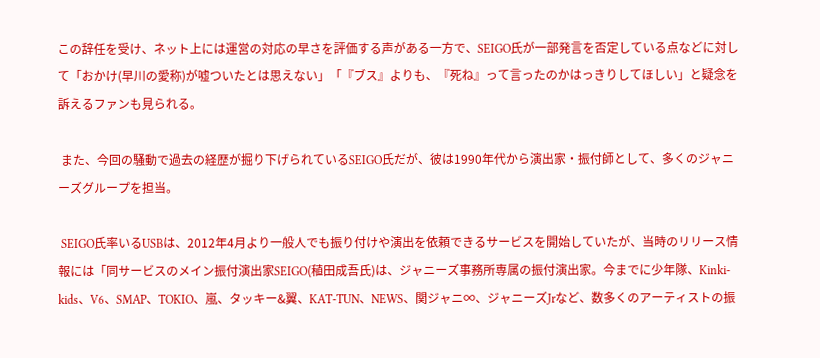この辞任を受け、ネット上には運営の対応の早さを評価する声がある一方で、SEIGO氏が一部発言を否定している点などに対して「おかけ(早川の愛称)が嘘ついたとは思えない」「『ブス』よりも、『死ね』って言ったのかはっきりしてほしい」と疑念を訴えるファンも見られる。

 また、今回の騒動で過去の経歴が掘り下げられているSEIGO氏だが、彼は1990年代から演出家・振付師として、多くのジャニーズグループを担当。

 SEIGO氏率いるUSBは、2012年4月より一般人でも振り付けや演出を依頼できるサービスを開始していたが、当時のリリース情報には「同サービスのメイン振付演出家SEIGO(稙田成吾氏)は、ジャニーズ事務所専属の振付演出家。今までに少年隊、Kinki-kids、V6、SMAP、TOKIO、嵐、タッキー&翼、KAT-TUN、NEWS、関ジャニ∞、ジャニーズJrなど、数多くのアーティストの振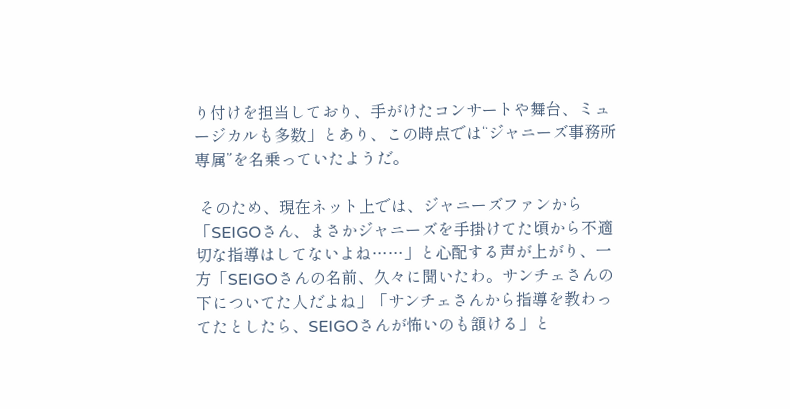り付けを担当しており、手がけたコンサートや舞台、ミュージカルも多数」とあり、この時点では“ジャニーズ事務所専属”を名乗っていたようだ。

 そのため、現在ネット上では、ジャニーズファンから「SEIGOさん、まさかジャニーズを手掛けてた頃から不適切な指導はしてないよね……」と心配する声が上がり、一方「SEIGOさんの名前、久々に聞いたわ。サンチェさんの下についてた人だよね」「サンチェさんから指導を教わってたとしたら、SEIGOさんが怖いのも頷ける」と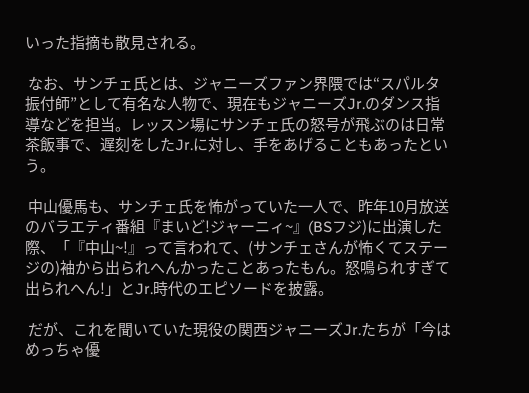いった指摘も散見される。

 なお、サンチェ氏とは、ジャニーズファン界隈では“スパルタ振付師”として有名な人物で、現在もジャニーズJr.のダンス指導などを担当。レッスン場にサンチェ氏の怒号が飛ぶのは日常茶飯事で、遅刻をしたJr.に対し、手をあげることもあったという。

 中山優馬も、サンチェ氏を怖がっていた一人で、昨年10月放送のバラエティ番組『まいど!ジャーニィ~』(BSフジ)に出演した際、「『中山~!』って言われて、(サンチェさんが怖くてステージの)袖から出られへんかったことあったもん。怒鳴られすぎて出られへん!」とJr.時代のエピソードを披露。

 だが、これを聞いていた現役の関西ジャニーズJr.たちが「今はめっちゃ優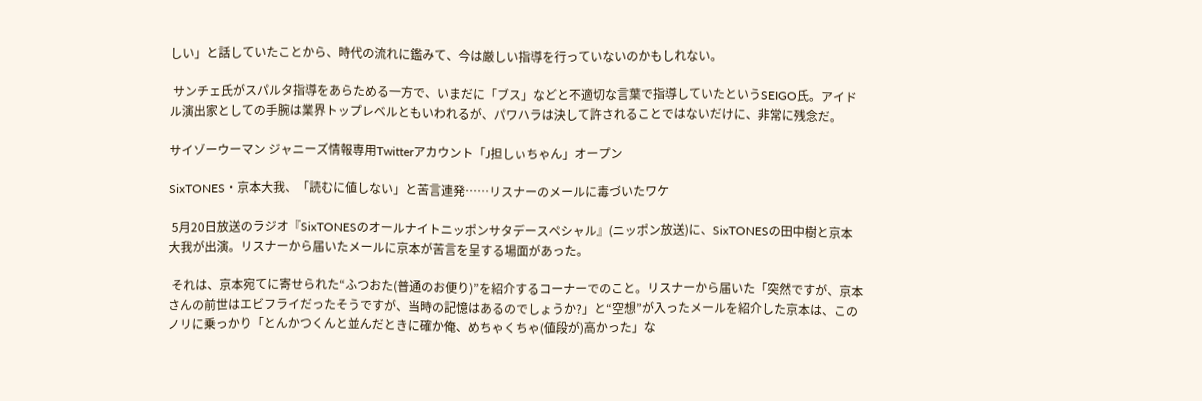しい」と話していたことから、時代の流れに鑑みて、今は厳しい指導を行っていないのかもしれない。

 サンチェ氏がスパルタ指導をあらためる一方で、いまだに「ブス」などと不適切な言葉で指導していたというSEIGO氏。アイドル演出家としての手腕は業界トップレベルともいわれるが、パワハラは決して許されることではないだけに、非常に残念だ。

サイゾーウーマン ジャニーズ情報専用Twitterアカウント「J担しぃちゃん」オープン

SixTONES・京本大我、「読むに値しない」と苦言連発……リスナーのメールに毒づいたワケ

 5月20日放送のラジオ『SixTONESのオールナイトニッポンサタデースペシャル』(ニッポン放送)に、SixTONESの田中樹と京本大我が出演。リスナーから届いたメールに京本が苦言を呈する場面があった。

 それは、京本宛てに寄せられた“ふつおた(普通のお便り)”を紹介するコーナーでのこと。リスナーから届いた「突然ですが、京本さんの前世はエビフライだったそうですが、当時の記憶はあるのでしょうか?」と“空想”が入ったメールを紹介した京本は、このノリに乗っかり「とんかつくんと並んだときに確か俺、めちゃくちゃ(値段が)高かった」な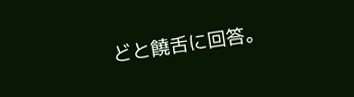どと饒舌に回答。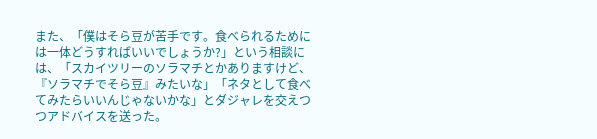また、「僕はそら豆が苦手です。食べられるためには一体どうすればいいでしょうか?」という相談には、「スカイツリーのソラマチとかありますけど、『ソラマチでそら豆』みたいな」「ネタとして食べてみたらいいんじゃないかな」とダジャレを交えつつアドバイスを送った。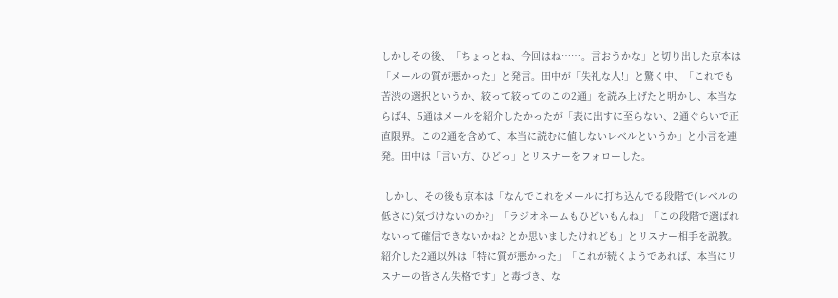しかしその後、「ちょっとね、今回はね……。言おうかな」と切り出した京本は「メールの質が悪かった」と発言。田中が「失礼な人!」と驚く中、「これでも苦渋の選択というか、絞って絞ってのこの2通」を読み上げたと明かし、本当ならば4、5通はメールを紹介したかったが「表に出すに至らない、2通ぐらいで正直限界。この2通を含めて、本当に読むに値しないレベルというか」と小言を連発。田中は「言い方、ひどっ」とリスナーをフォローした。

 しかし、その後も京本は「なんでこれをメールに打ち込んでる段階で(レベルの低さに)気づけないのか?」「ラジオネームもひどいもんね」「この段階で選ばれないって確信できないかね? とか思いましたけれども」とリスナー相手を説教。紹介した2通以外は「特に質が悪かった」「これが続くようであれば、本当にリスナーの皆さん失格です」と毒づき、な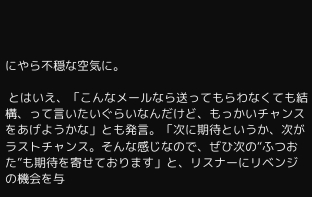にやら不穏な空気に。

 とはいえ、「こんなメールなら送ってもらわなくても結構、って言いたいぐらいなんだけど、もっかいチャンスをあげようかな」とも発言。「次に期待というか、次がラストチャンス。そんな感じなので、ぜひ次の“ふつおた”も期待を寄せております」と、リスナーにリベンジの機会を与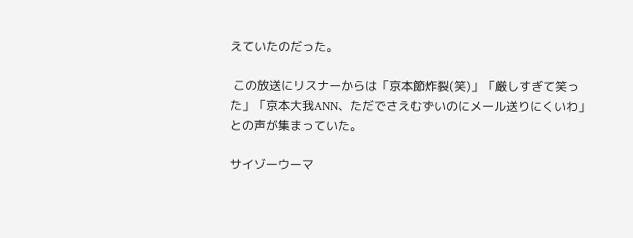えていたのだった。

 この放送にリスナーからは「京本節炸裂(笑)」「厳しすぎて笑った」「京本大我ANN、ただでさえむずいのにメール送りにくいわ」との声が集まっていた。

サイゾーウーマ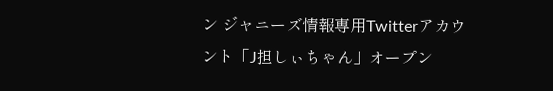ン ジャニーズ情報専用Twitterアカウント「J担しぃちゃん」オープン